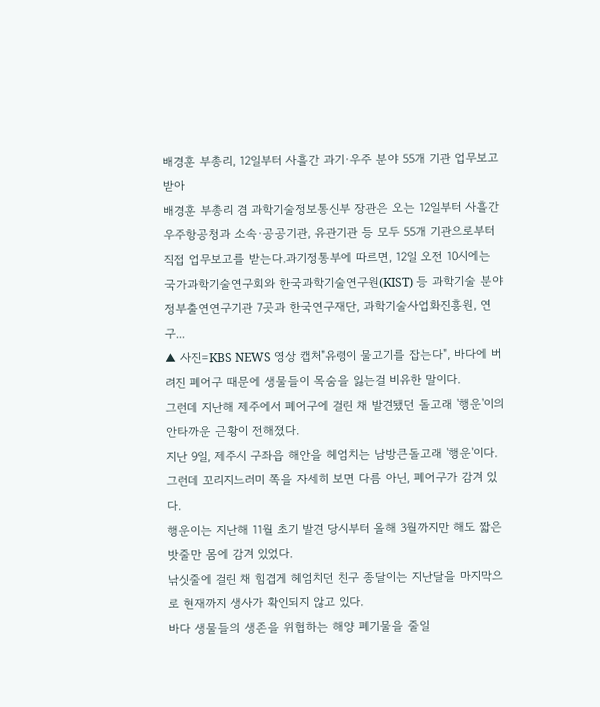배경훈 부총리, 12일부터 사흘간 과기·우주 분야 55개 기관 업무보고 받아
배경훈 부총리 겸 과학기술정보통신부 장관은 오는 12일부터 사흘간 우주항공청과 소속·공공기관, 유관기관 등 모두 55개 기관으로부터 직접 업무보고를 받는다.과기정통부에 따르면, 12일 오전 10시에는 국가과학기술연구회와 한국과학기술연구원(KIST) 등 과학기술 분야 정부출연연구기관 7곳과 한국연구재단, 과학기술사업화진흥원, 연구...
▲ 사진=KBS NEWS 영상 캡처"유령이 물고기를 잡는다", 바다에 버려진 폐어구 때문에 생물들이 목숨을 잃는걸 비유한 말이다.
그런데 지난해 제주에서 폐어구에 걸린 채 발견됐던 돌고래 '행운'이의 안타까운 근황이 전해졌다.
지난 9일, 제주시 구좌읍 해안을 헤엄치는 남방큰돌고래 '행운'이다.
그런데 꼬리지느러미 쪽을 자세히 보면 다름 아닌, 폐어구가 감겨 있다.
행운이는 지난해 11월 초기 발견 당시부터 올해 3월까지만 해도 짧은 밧줄만 몸에 감겨 있었다.
낚싯줄에 걸린 채 힘겹게 헤엄치던 친구 종달이는 지난달을 마지막으로 현재까지 생사가 확인되지 않고 있다.
바다 생물들의 생존을 위협하는 해양 폐기물을 줄일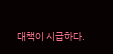대책이 시급하다.